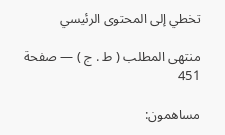تخطي إلى المحتوى الرئيسي

منتهى المطلب ( ط . ج ) — صفحة 451

مساهمون: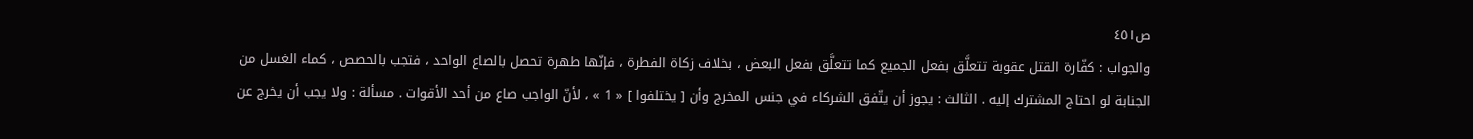ص٤٥١
والجواب : كفّارة القتل عقوبة تتعلَّق بفعل الجميع كما تتعلَّق بفعل البعض ، بخلاف زكاة الفطرة ، فإنّها طهرة تحصل بالصاع الواحد ، فتجب بالحصص ، كماء الغسل من الجنابة لو احتاج المشترك إليه . الثالث : يجوز أن يتّفق الشركاء في جنس المخرج وأن [ يختلفوا ] « 1 » ، لأنّ الواجب صاع من أحد الأقوات . مسألة : ولا يجب أن يخرج عن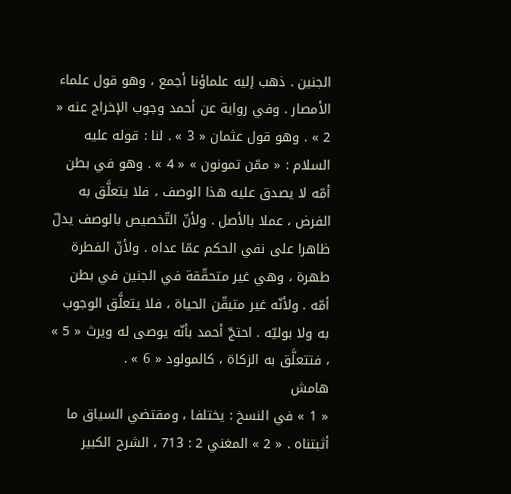الجنين . ذهب إليه علماؤنا أجمع ، وهو قول علماء الأمصار . وفي رواية عن أحمد وجوب الإخراج عنه « 2 » . وهو قول عثمان « 3 » . لنا : قوله عليه السلام : « ممّن تمونون » « 4 » . وهو في بطن أمّه لا يصدق عليه هذا الوصف ، فلا يتعلَّق به الفرض ، عملا بالأصل . ولأنّ التّخصيص بالوصف يدلّ ظاهرا على نفي الحكم عمّا عداه . ولأنّ الفطرة طهرة ، وهي غير متحقّقة في الجنين في بطن أمّه . ولأنّه غير متيقّن الحياة ، فلا يتعلَّق الوجوب به ولا بوليّه . احتجّ أحمد بأنّه يوصى له ويرث « 5 » ، فتتعلَّق به الزكاة ، كالمولود « 6 » .
هامش
« 1 » في النسخ : يختلفا ، ومقتضي السياق ما أثبتناه . « 2 » المغني 2 : 713 ، الشرح الكبير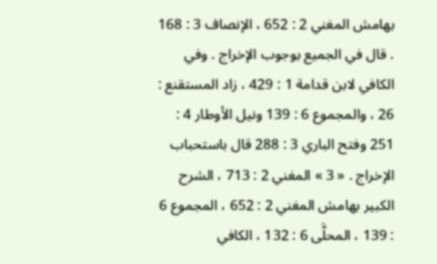بهامش المغني 2 : 652 ، الإنصاف 3 : 168 . قال في الجميع بوجوب الإخراج . وفي الكافي لابن قدامة 1 : 429 ، زاد المستقنع : 26 ، والمجموع 6 : 139 ونيل الأوطار 4 : 251 وفتح الباري 3 : 288 قال باستحباب الإخراج . « 3 » المغني 2 : 713 ، الشرح الكبير بهامش المغني 2 : 652 ، المجموع 6 : 139 ، المحلَّى 6 : 132 ، الكافي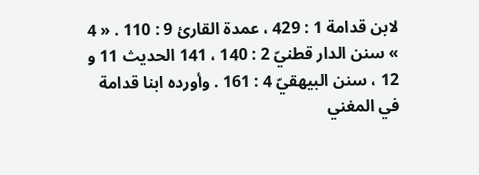لابن قدامة 1 : 429 ، عمدة القارئ 9 : 110 . « 4 » سنن الدار قطنيّ 2 : 140 ، 141 الحديث 11 و 12 ، سنن البيهقيّ 4 : 161 . وأورده ابنا قدامة في المغني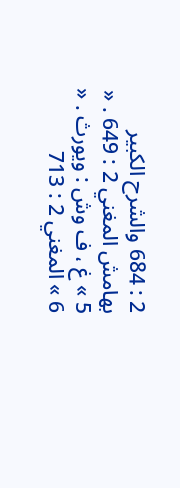2 : 684 والشرح الكبير بهامش المغني 2 : 649 . « 5 » غ ، ف وش : ويورث . « 6 » المغني 2 : 713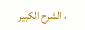، الشرح الكبير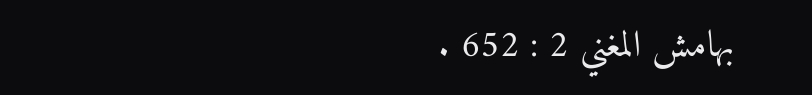بهامش المغني 2 : 652 .